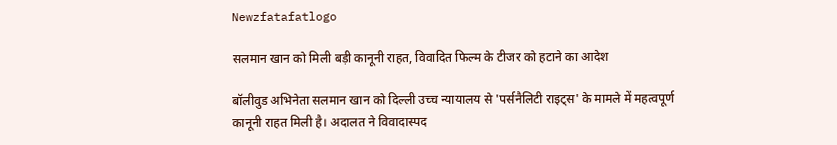Newzfatafatlogo

सलमान खान को मिली बड़ी कानूनी राहत, विवादित फिल्म के टीजर को हटाने का आदेश

बॉलीवुड अभिनेता सलमान खान को दिल्ली उच्च न्यायालय से 'पर्सनैलिटी राइट्स' के मामले में महत्वपूर्ण कानूनी राहत मिली है। अदालत ने विवादास्पद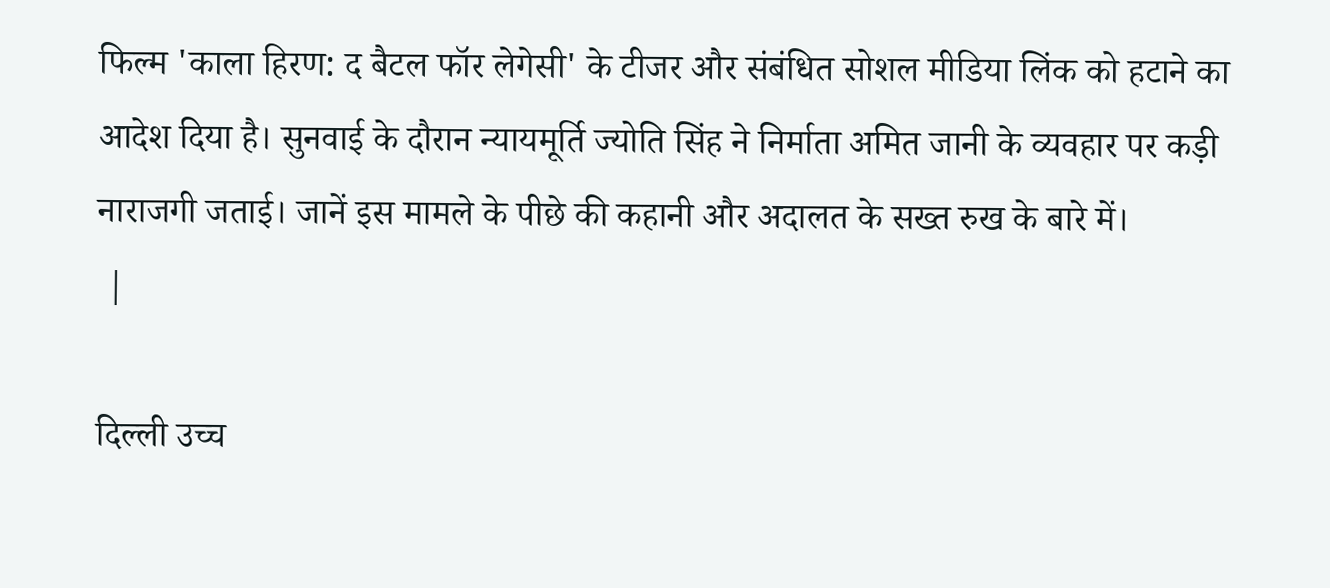फिल्म 'काला हिरण: द बैटल फॉर लेगेसी' के टीजर और संबंधित सोशल मीडिया लिंक को हटाने का आदेश दिया है। सुनवाई के दौरान न्यायमूर्ति ज्योति सिंह ने निर्माता अमित जानी के व्यवहार पर कड़ी नाराजगी जताई। जानें इस मामले के पीछे की कहानी और अदालत के सख्त रुख के बारे में।
 |

दिल्ली उच्च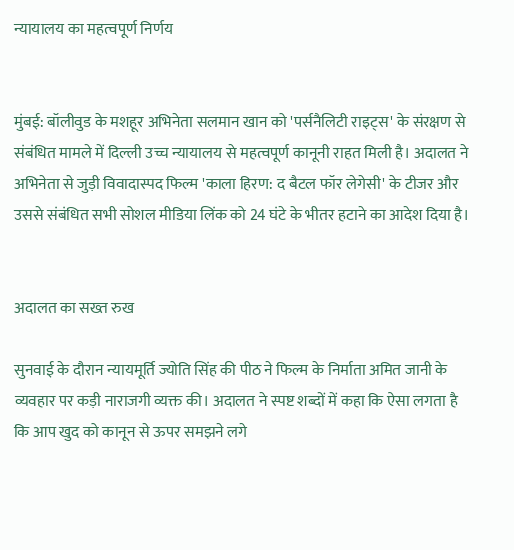न्यायालय का महत्वपूर्ण निर्णय


मुंबई: बॉलीवुड के मशहूर अभिनेता सलमान खान को 'पर्सनैलिटी राइट्स' के संरक्षण से संबंधित मामले में दिल्ली उच्च न्यायालय से महत्वपूर्ण कानूनी राहत मिली है। अदालत ने अभिनेता से जुड़ी विवादास्पद फिल्म 'काला हिरण: द बैटल फॉर लेगेसी' के टीजर और उससे संबंधित सभी सोशल मीडिया लिंक को 24 घंटे के भीतर हटाने का आदेश दिया है।


अदालत का सख्त रुख

सुनवाई के दौरान न्यायमूर्ति ज्योति सिंह की पीठ ने फिल्म के निर्माता अमित जानी के व्यवहार पर कड़ी नाराजगी व्यक्त की। अदालत ने स्पष्ट शब्दों में कहा कि ऐसा लगता है कि आप खुद को कानून से ऊपर समझने लगे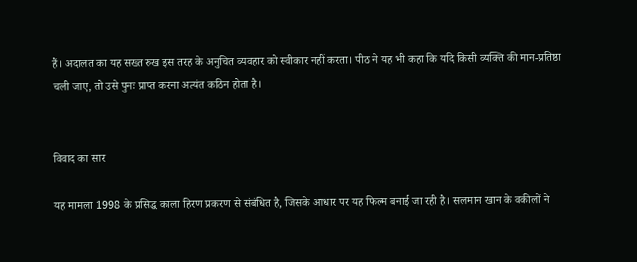हैं। अदालत का यह सख्त रुख इस तरह के अनुचित व्यवहार को स्वीकार नहीं करता। पीठ ने यह भी कहा कि यदि किसी व्यक्ति की मान-प्रतिष्ठा चली जाए, तो उसे पुनः प्राप्त करना अत्यंत कठिन होता है।


विवाद का सार

यह मामला 1998 के प्रसिद्ध काला हिरण प्रकरण से संबंधित है, जिसके आधार पर यह फिल्म बनाई जा रही है। सलमान खान के वकीलों ने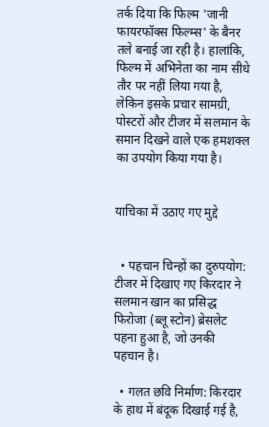तर्क दिया कि फिल्म 'जानी फायरफॉक्स फिल्म्स' के बैनर तले बनाई जा रही है। हालांकि, फिल्म में अभिनेता का नाम सीधे तौर पर नहीं लिया गया है, लेकिन इसके प्रचार सामग्री, पोस्टरों और टीजर में सलमान के समान दिखने वाले एक हमशक्ल का उपयोग किया गया है।


याचिका में उठाए गए मुद्दे


  • पहचान चिन्हों का दुरुपयोग: टीजर में दिखाए गए किरदार ने सलमान खान का प्रसिद्ध फिरोजा (ब्लू स्टोन) ब्रेसलेट पहना हुआ है, जो उनकी पहचान है।

  • गलत छवि निर्माण: किरदार के हाथ में बंदूक दिखाई गई है,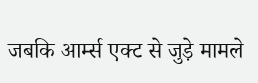जबकि आर्म्स एक्ट से जुड़े मामले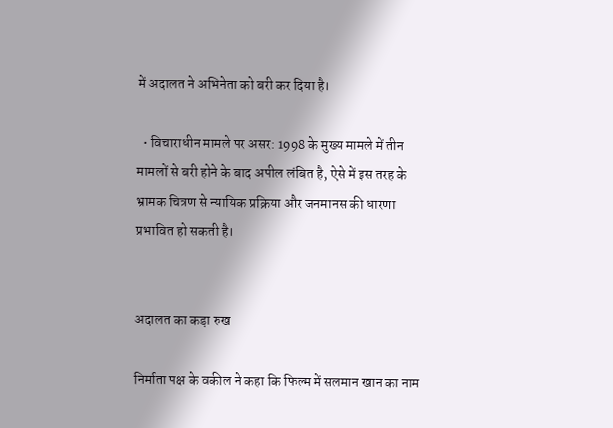में अदालत ने अभिनेता को बरी कर दिया है।

  • विचाराधीन मामले पर असर: 1998 के मुख्य मामले में तीन मामलों से बरी होने के बाद अपील लंबित है, ऐसे में इस तरह के भ्रामक चित्रण से न्यायिक प्रक्रिया और जनमानस की धारणा प्रभावित हो सकती है।


अदालत का कड़ा रुख

निर्माता पक्ष के वकील ने कहा कि फिल्म में सलमान खान का नाम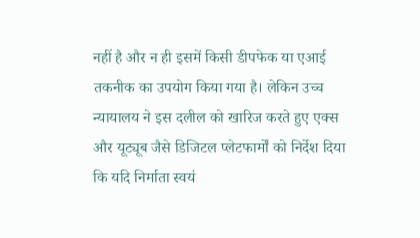नहीं है और न ही इसमें किसी डीपफेक या एआई तकनीक का उपयोग किया गया है। लेकिन उच्च न्यायालय ने इस दलील को खारिज करते हुए एक्स और यूट्यूब जैसे डिजिटल प्लेटफार्मों को निर्देश दिया कि यदि निर्माता स्वयं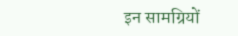इन सामग्रियों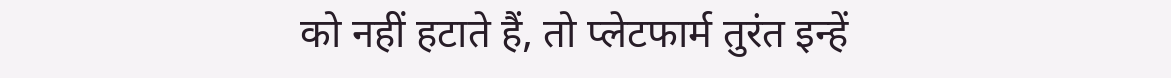को नहीं हटाते हैं, तो प्लेटफार्म तुरंत इन्हें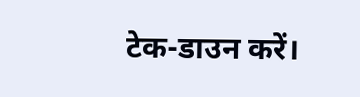टेक-डाउन करें।